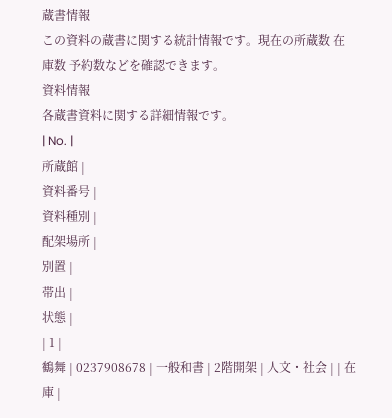蔵書情報
この資料の蔵書に関する統計情報です。現在の所蔵数 在庫数 予約数などを確認できます。
資料情報
各蔵書資料に関する詳細情報です。
| No. |
所蔵館 |
資料番号 |
資料種別 |
配架場所 |
別置 |
帯出 |
状態 |
| 1 |
鶴舞 | 0237908678 | 一般和書 | 2階開架 | 人文・社会 | | 在庫 |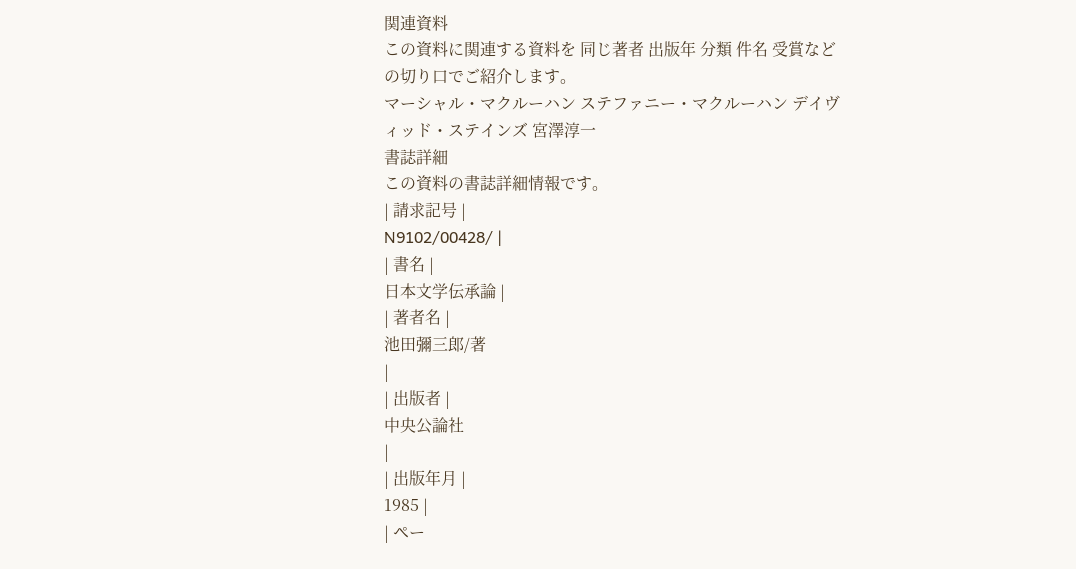関連資料
この資料に関連する資料を 同じ著者 出版年 分類 件名 受賞などの切り口でご紹介します。
マーシャル・マクルーハン ステファニー・マクルーハン デイヴィッド・ステインズ 宮澤淳一
書誌詳細
この資料の書誌詳細情報です。
| 請求記号 |
N9102/00428/ |
| 書名 |
日本文学伝承論 |
| 著者名 |
池田彌三郎/著
|
| 出版者 |
中央公論社
|
| 出版年月 |
1985 |
| ペー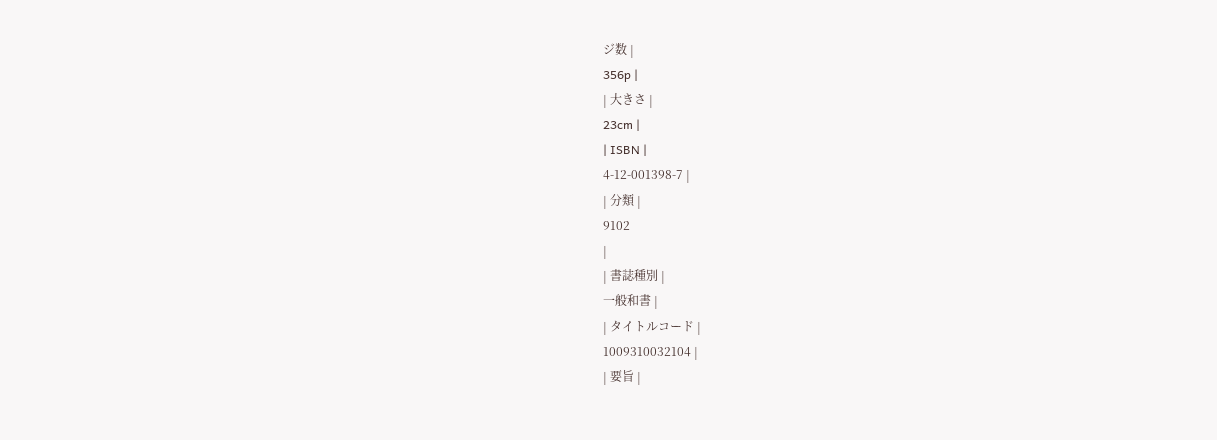ジ数 |
356p |
| 大きさ |
23cm |
| ISBN |
4-12-001398-7 |
| 分類 |
9102
|
| 書誌種別 |
一般和書 |
| タイトルコード |
1009310032104 |
| 要旨 |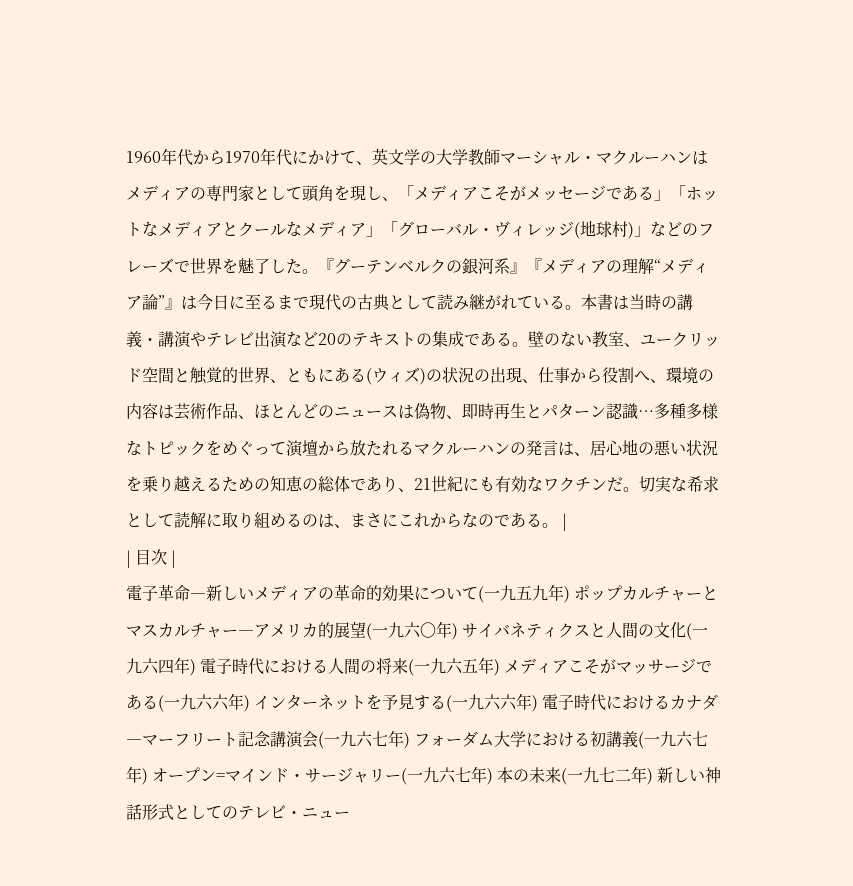1960年代から1970年代にかけて、英文学の大学教師マーシャル・マクルーハンはメディアの専門家として頭角を現し、「メディアこそがメッセージである」「ホットなメディアとクールなメディア」「グローバル・ヴィレッジ(地球村)」などのフレーズで世界を魅了した。『グーテンベルクの銀河系』『メディアの理解“メディア論”』は今日に至るまで現代の古典として読み継がれている。本書は当時の講義・講演やテレビ出演など20のテキストの集成である。壁のない教室、ユークリッド空間と触覚的世界、ともにある(ウィズ)の状況の出現、仕事から役割へ、環境の内容は芸術作品、ほとんどのニュースは偽物、即時再生とパターン認識…多種多様なトピックをめぐって演壇から放たれるマクルーハンの発言は、居心地の悪い状況を乗り越えるための知恵の総体であり、21世紀にも有効なワクチンだ。切実な希求として読解に取り組めるのは、まさにこれからなのである。 |
| 目次 |
電子革命―新しいメディアの革命的効果について(一九五九年) ポップカルチャーとマスカルチャー―アメリカ的展望(一九六〇年) サイバネティクスと人間の文化(一九六四年) 電子時代における人間の将来(一九六五年) メディアこそがマッサージである(一九六六年) インターネットを予見する(一九六六年) 電子時代におけるカナダ―マーフリート記念講演会(一九六七年) フォーダム大学における初講義(一九六七年) オープン=マインド・サージャリー(一九六七年) 本の未来(一九七二年) 新しい神話形式としてのテレビ・ニュー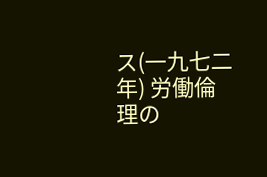ス(一九七二年) 労働倫理の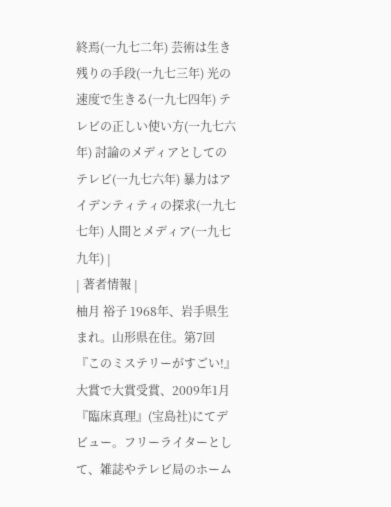終焉(一九七二年) 芸術は生き残りの手段(一九七三年) 光の速度で生きる(一九七四年) テレビの正しい使い方(一九七六年) 討論のメディアとしてのテレビ(一九七六年) 暴力はアイデンティティの探求(一九七七年) 人間とメディア(一九七九年) |
| 著者情報 |
柚月 裕子 1968年、岩手県生まれ。山形県在住。第7回『このミステリーがすごい!』大賞で大賞受賞、2009年1月『臨床真理』(宝島社)にてデビュー。フリーライターとして、雑誌やテレビ局のホーム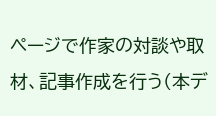ページで作家の対談や取材、記事作成を行う(本デ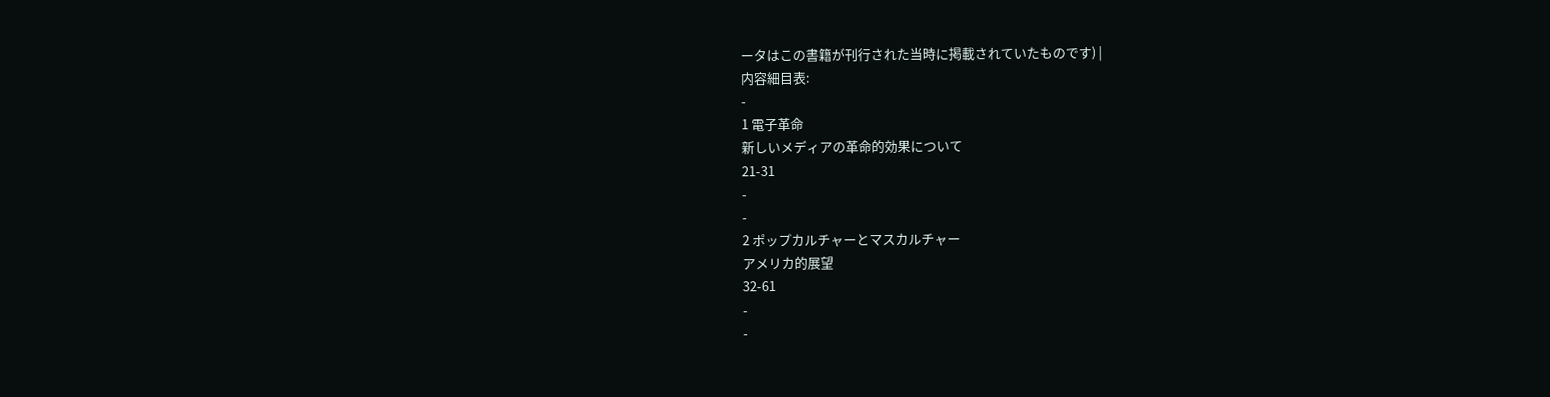ータはこの書籍が刊行された当時に掲載されていたものです) |
内容細目表:
-
1 電子革命
新しいメディアの革命的効果について
21-31
-
-
2 ポップカルチャーとマスカルチャー
アメリカ的展望
32-61
-
-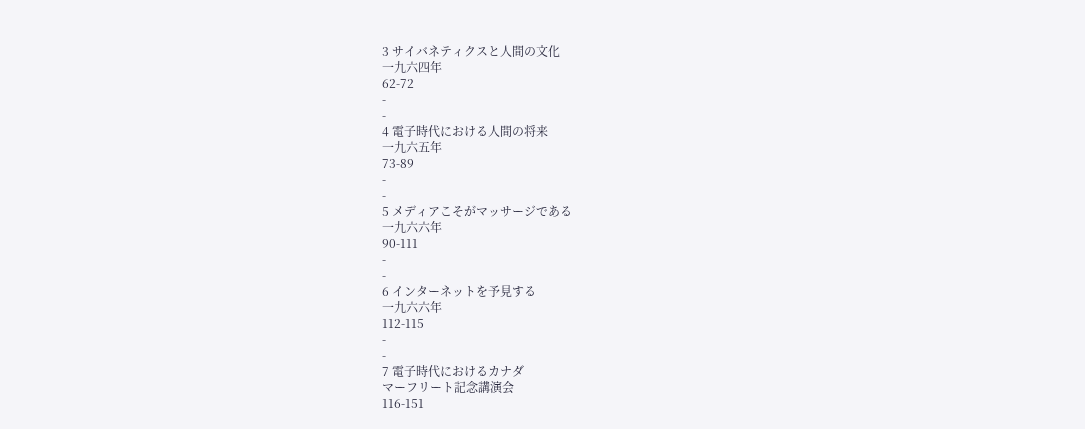3 サイバネティクスと人間の文化
一九六四年
62-72
-
-
4 電子時代における人間の将来
一九六五年
73-89
-
-
5 メディアこそがマッサージである
一九六六年
90-111
-
-
6 インターネットを予見する
一九六六年
112-115
-
-
7 電子時代におけるカナダ
マーフリート記念講演会
116-151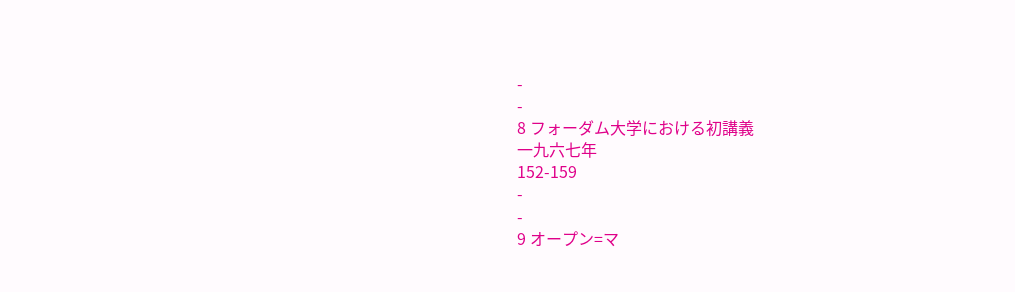-
-
8 フォーダム大学における初講義
一九六七年
152-159
-
-
9 オープン=マ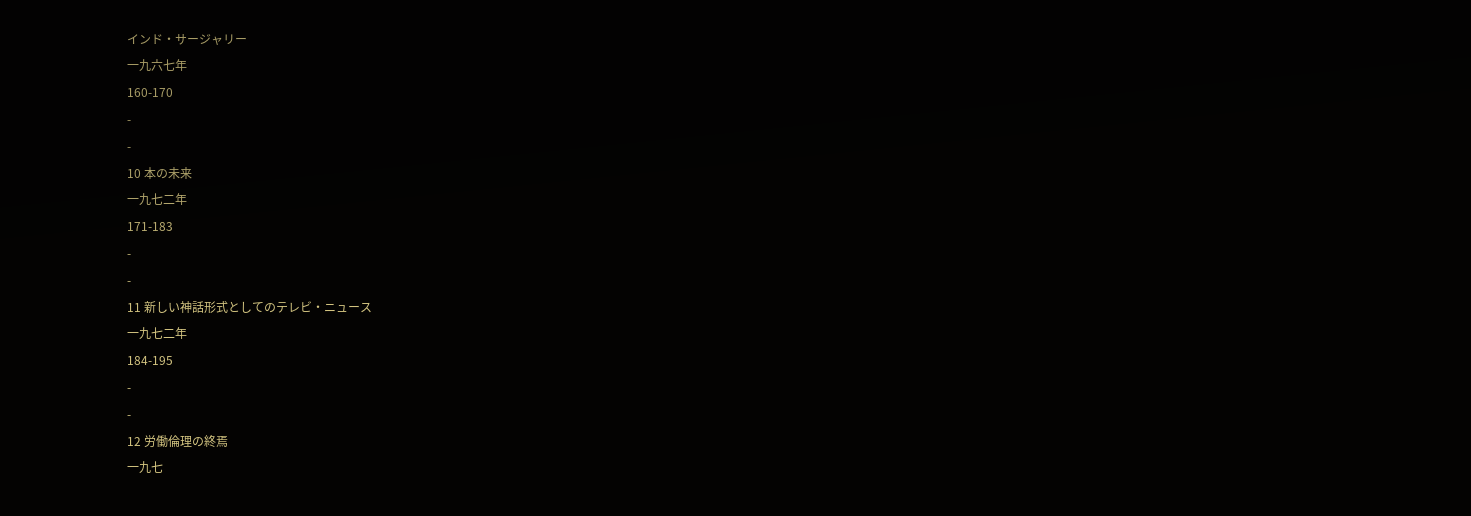インド・サージャリー
一九六七年
160-170
-
-
10 本の未来
一九七二年
171-183
-
-
11 新しい神話形式としてのテレビ・ニュース
一九七二年
184-195
-
-
12 労働倫理の終焉
一九七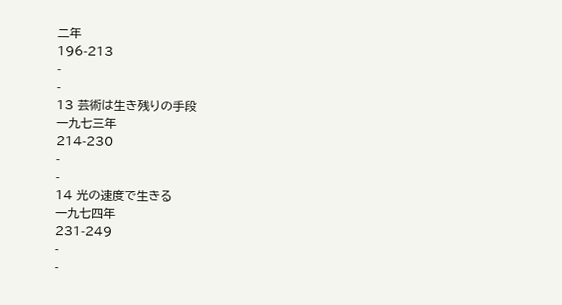二年
196-213
-
-
13 芸術は生き残りの手段
一九七三年
214-230
-
-
14 光の速度で生きる
一九七四年
231-249
-
-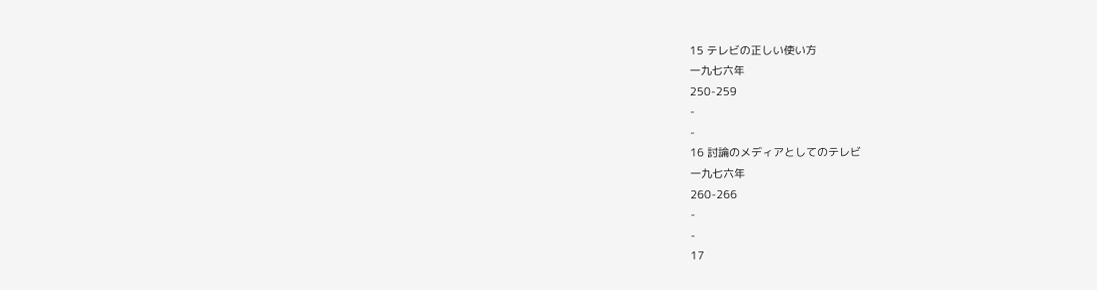15 テレビの正しい使い方
一九七六年
250-259
-
-
16 討論のメディアとしてのテレビ
一九七六年
260-266
-
-
17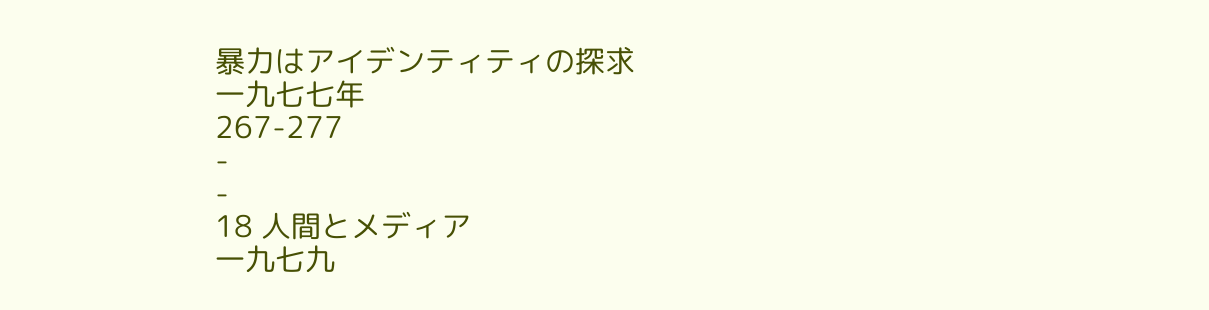暴力はアイデンティティの探求
一九七七年
267-277
-
-
18 人間とメディア
一九七九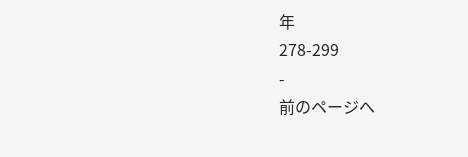年
278-299
-
前のページへ